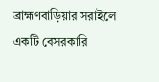ব্রাহ্মণবাড়িয়ার সরাইলে একটি বেসরকারি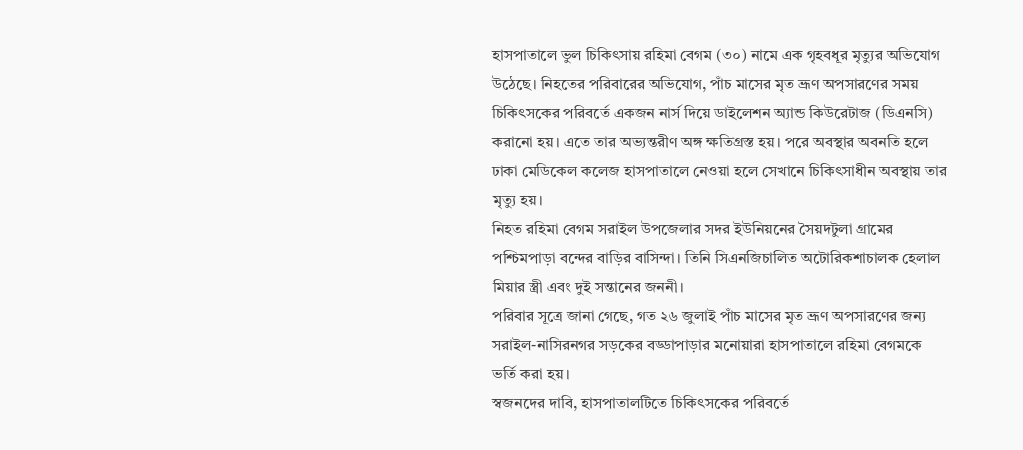হাসপাতালে ভুল চিকিৎসায় রহিমা বেগম (৩০) নামে এক গৃহবধূর মৃত্যুর অভিযোগ উঠেছে। নিহতের পরিবারের অভিযোগ, পাঁচ মাসের মৃত ভ্রূণ অপসারণের সময় চিকিৎসকের পরিবর্তে একজন নার্স দিয়ে ডাইলেশন অ্যান্ড কিউরেটাজ (ডিএনসি) করানো হয়। এতে তার অভ্যন্তরীণ অঙ্গ ক্ষতিগ্রস্ত হয়। পরে অবস্থার অবনতি হলে ঢাকা মেডিকেল কলেজ হাসপাতালে নেওয়া হলে সেখানে চিকিৎসাধীন অবস্থায় তার মৃত্যু হয়।
নিহত রহিমা বেগম সরাইল উপজেলার সদর ইউনিয়নের সৈয়দটুলা গ্রামের পশ্চিমপাড়া বন্দের বাড়ির বাসিন্দা। তিনি সিএনজিচালিত অটোরিকশাচালক হেলাল মিয়ার স্ত্রী এবং দুই সন্তানের জননী।
পরিবার সূত্রে জানা গেছে, গত ২৬ জুলাই পাঁচ মাসের মৃত ভ্রূণ অপসারণের জন্য সরাইল-নাসিরনগর সড়কের বড্ডাপাড়ার মনোয়ারা হাসপাতালে রহিমা বেগমকে ভর্তি করা হয়।
স্বজনদের দাবি, হাসপাতালটিতে চিকিৎসকের পরিবর্তে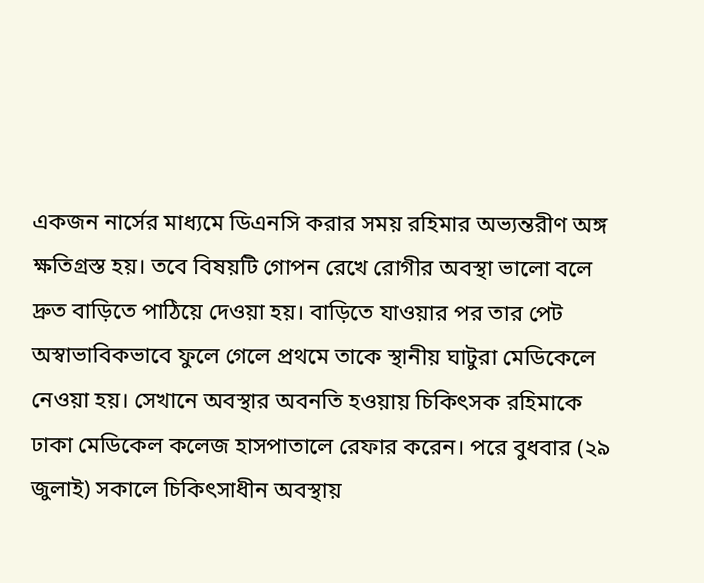একজন নার্সের মাধ্যমে ডিএনসি করার সময় রহিমার অভ্যন্তরীণ অঙ্গ ক্ষতিগ্রস্ত হয়। তবে বিষয়টি গোপন রেখে রোগীর অবস্থা ভালো বলে দ্রুত বাড়িতে পাঠিয়ে দেওয়া হয়। বাড়িতে যাওয়ার পর তার পেট অস্বাভাবিকভাবে ফুলে গেলে প্রথমে তাকে স্থানীয় ঘাটুরা মেডিকেলে নেওয়া হয়। সেখানে অবস্থার অবনতি হওয়ায় চিকিৎসক রহিমাকে ঢাকা মেডিকেল কলেজ হাসপাতালে রেফার করেন। পরে বুধবার (২৯ জুলাই) সকালে চিকিৎসাধীন অবস্থায়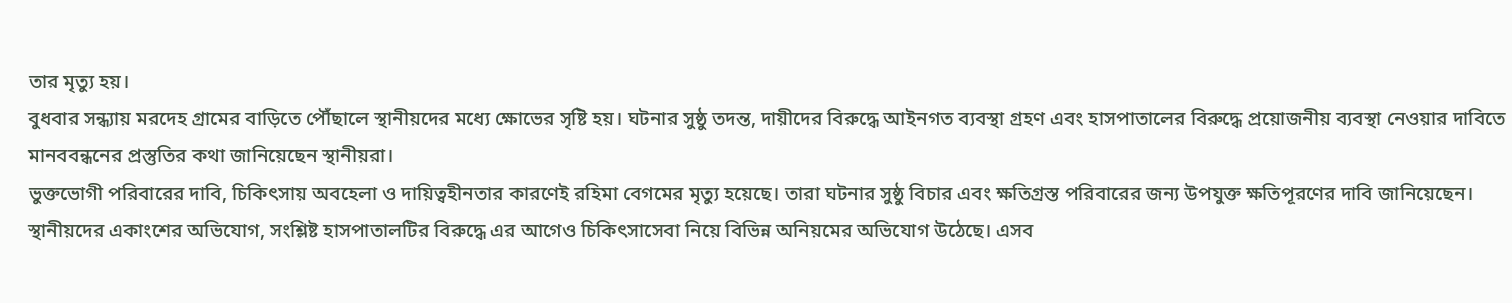তার মৃত্যু হয়।
বুধবার সন্ধ্যায় মরদেহ গ্রামের বাড়িতে পৌঁছালে স্থানীয়দের মধ্যে ক্ষোভের সৃষ্টি হয়। ঘটনার সুষ্ঠু তদন্ত, দায়ীদের বিরুদ্ধে আইনগত ব্যবস্থা গ্রহণ এবং হাসপাতালের বিরুদ্ধে প্রয়োজনীয় ব্যবস্থা নেওয়ার দাবিতে মানববন্ধনের প্রস্তুতির কথা জানিয়েছেন স্থানীয়রা।
ভুক্তভোগী পরিবারের দাবি, চিকিৎসায় অবহেলা ও দায়িত্বহীনতার কারণেই রহিমা বেগমের মৃত্যু হয়েছে। তারা ঘটনার সুষ্ঠু বিচার এবং ক্ষতিগ্রস্ত পরিবারের জন্য উপযুক্ত ক্ষতিপূরণের দাবি জানিয়েছেন।
স্থানীয়দের একাংশের অভিযোগ, সংশ্লিষ্ট হাসপাতালটির বিরুদ্ধে এর আগেও চিকিৎসাসেবা নিয়ে বিভিন্ন অনিয়মের অভিযোগ উঠেছে। এসব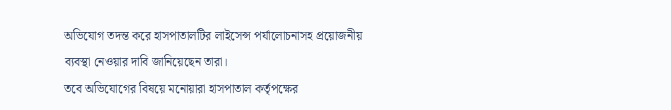অভিযোগ তদন্ত করে হাসপাতালটির লাইসেন্স পর্যালোচনাসহ প্রয়োজনীয় ব্যবস্থা নেওয়ার দাবি জানিয়েছেন তারা।
তবে অভিযোগের বিষয়ে মনোয়ারা হাসপাতাল কর্তৃপক্ষের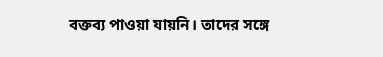বক্তব্য পাওয়া যায়নি। তাদের সঙ্গে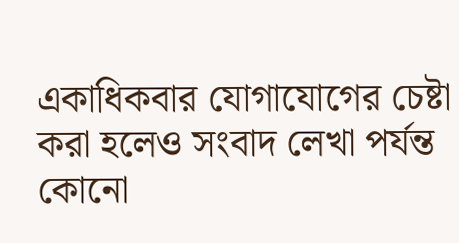একাধিকবার যোগাযোগের চেষ্টা করা হলেও সংবাদ লেখা পর্যন্ত কোনো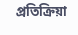প্রতিক্রিয়া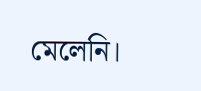মেলেনি।